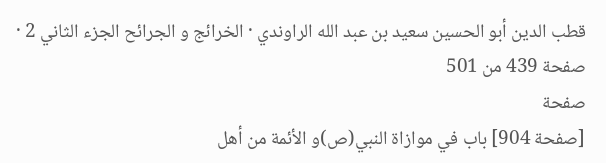قطب الدين أبو الحسين سعيد بن عبد الله الراوندي · الخرائج و الجرائح الجزء الثاني 2 · صفحة 439 من 501
صفحة
[صفحة 904] باب في موازاة النبي(ص)و الأئمة من أهل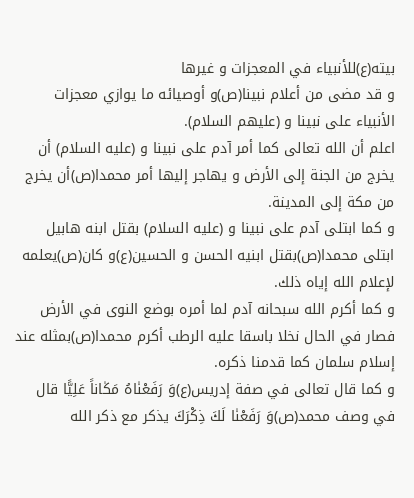بيته(ع)للأنبياء في المعجزات و غيرها
و قد مضى من أعلام نبينا(ص)و أوصيائه ما يوازي معجزات الأنبياء على نبينا و (عليهم السلام).
اعلم أن الله تعالى كما أمر آدم على نبينا و (عليه السلام) أن يخرج من الجنة إلى الأرض و يهاجر إليها أمر محمدا(ص)أن يخرج من مكة إلى المدينة.
و كما ابتلى آدم على نبينا و (عليه السلام) بقتل ابنه هابيل ابتلى محمدا(ص)بقتل ابنيه الحسن و الحسين(ع)و كان(ص)يعلمه لإعلام الله إياه ذلك.
و كما أكرم الله سبحانه آدم لما أمره بوضع النوى في الأرض فصار في الحال نخلا باسقا عليه الرطب أكرم محمدا(ص)بمثله عند إسلام سلمان كما قدمنا ذكره.
و كما قال تعالى في صفة إدريس(ع)وَ رَفَعْنٰاهُ مَكٰاناً عَلِيًّا قال في وصف محمد(ص)وَ رَفَعْنٰا لَكَ ذِكْرَكَ يذكر مع ذكر الله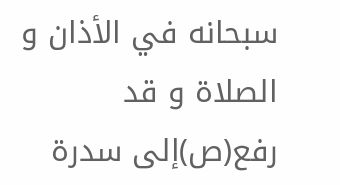سبحانه في الأذان و الصلاة و قد رفع(ص)إلى سدرة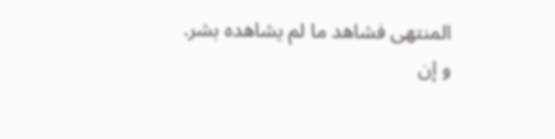المنتهى فشاهد ما لم يشاهده بشر.
و إن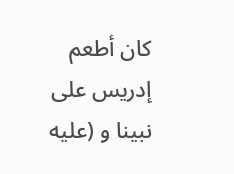كان أطعم إدريس على نبينا و (عليه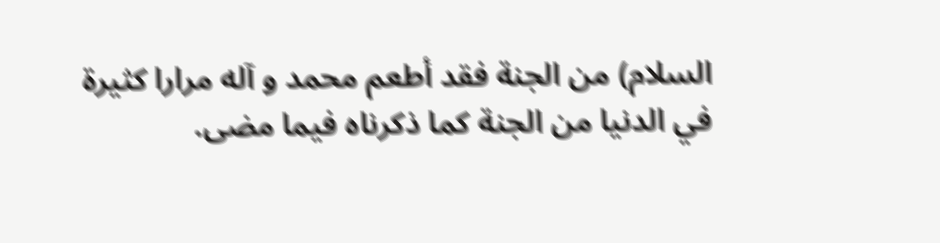السلام) من الجنة فقد أطعم محمد و آله مرارا كثيرة في الدنيا من الجنة كما ذكرناه فيما مضى.